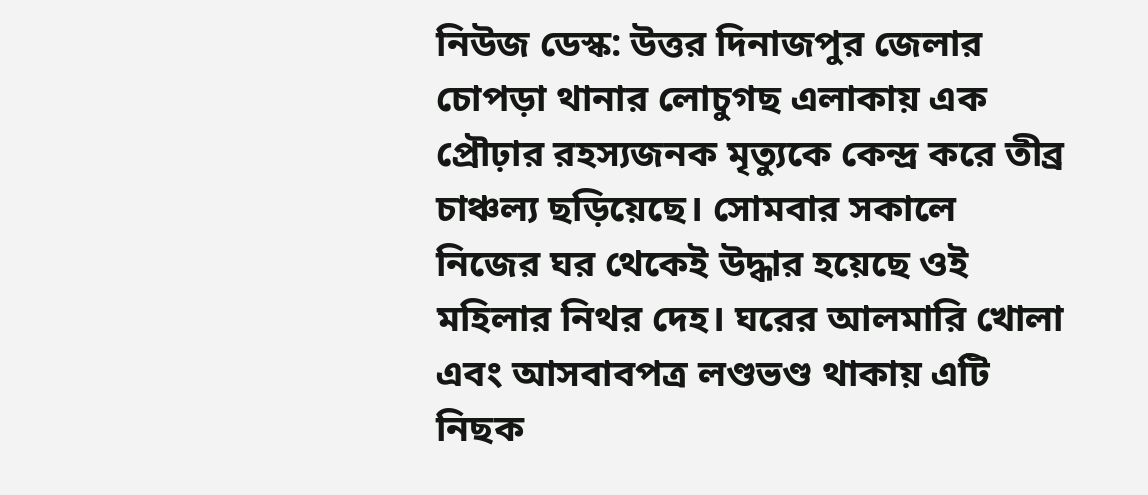নিউজ ডেস্ক: উত্তর দিনাজপুর জেলার চোপড়া থানার লোচুগছ এলাকায় এক প্রৌঢ়ার রহস্যজনক মৃত্যুকে কেন্দ্র করে তীব্র চাঞ্চল্য ছড়িয়েছে। সোমবার সকালে নিজের ঘর থেকেই উদ্ধার হয়েছে ওই মহিলার নিথর দেহ। ঘরের আলমারি খোলা এবং আসবাবপত্র লণ্ডভণ্ড থাকায় এটি নিছক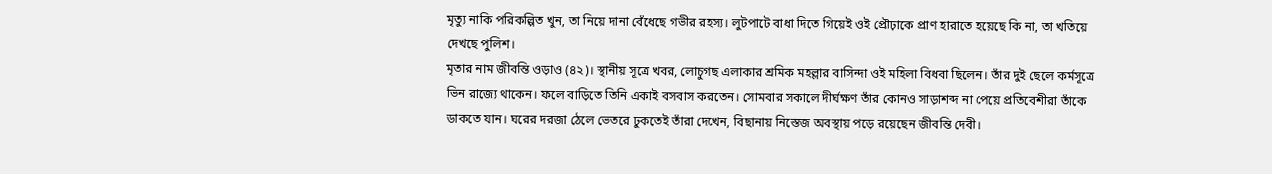মৃত্যু নাকি পরিকল্পিত খুন, তা নিয়ে দানা বেঁধেছে গভীর রহস্য। লুটপাটে বাধা দিতে গিয়েই ওই প্রৌঢ়াকে প্রাণ হারাতে হয়েছে কি না, তা খতিয়ে দেখছে পুলিশ।
মৃতার নাম জীবন্তি ওড়াও (৪২)। স্থানীয় সূত্রে খবর, লোচুগছ এলাকার শ্রমিক মহল্লার বাসিন্দা ওই মহিলা বিধবা ছিলেন। তাঁর দুই ছেলে কর্মসূত্রে ভিন রাজ্যে থাকেন। ফলে বাড়িতে তিনি একাই বসবাস করতেন। সোমবার সকালে দীর্ঘক্ষণ তাঁর কোনও সাড়াশব্দ না পেয়ে প্রতিবেশীরা তাঁকে ডাকতে যান। ঘরের দরজা ঠেলে ভেতরে ঢুকতেই তাঁরা দেখেন, বিছানায় নিস্তেজ অবস্থায় পড়ে রয়েছেন জীবন্তি দেবী।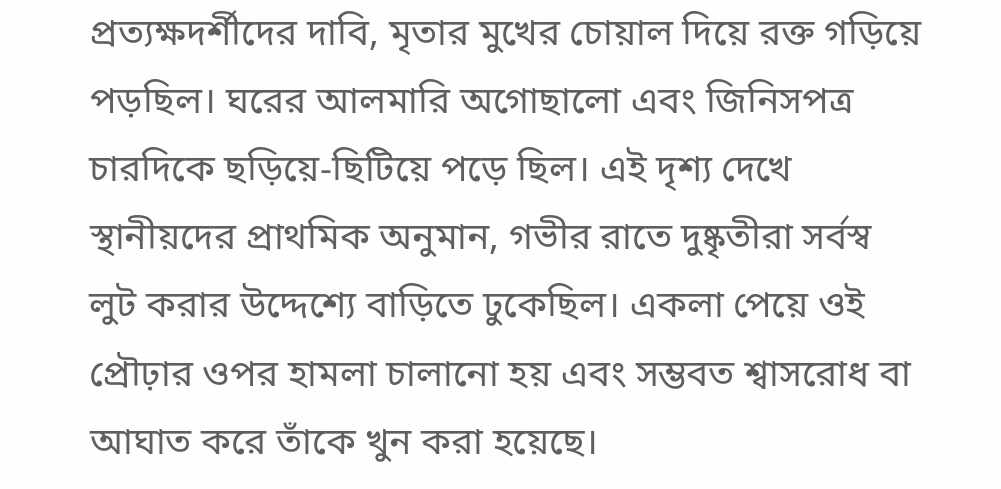প্রত্যক্ষদর্শীদের দাবি, মৃতার মুখের চোয়াল দিয়ে রক্ত গড়িয়ে পড়ছিল। ঘরের আলমারি অগোছালো এবং জিনিসপত্র চারদিকে ছড়িয়ে-ছিটিয়ে পড়ে ছিল। এই দৃশ্য দেখে স্থানীয়দের প্রাথমিক অনুমান, গভীর রাতে দুষ্কৃতীরা সর্বস্ব লুট করার উদ্দেশ্যে বাড়িতে ঢুকেছিল। একলা পেয়ে ওই প্রৌঢ়ার ওপর হামলা চালানো হয় এবং সম্ভবত শ্বাসরোধ বা আঘাত করে তাঁকে খুন করা হয়েছে।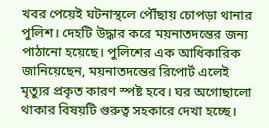খবর পেয়েই ঘটনাস্থলে পৌঁছায় চোপড়া থানার পুলিশ। দেহটি উদ্ধার করে ময়নাতদন্তের জন্য পাঠানো হয়েছে। পুলিশের এক আধিকারিক জানিয়েছেন, ময়নাতদন্তের রিপোর্ট এলেই মৃত্যুর প্রকৃত কারণ স্পষ্ট হবে। ঘর অগোছালো থাকার বিষয়টি গুরুত্ব সহকারে দেখা হচ্ছে।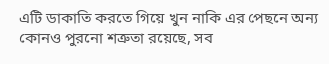এটি ডাকাতি করতে গিয়ে খুন নাকি এর পেছনে অন্য কোনও পুরনো শত্রুতা রয়েছে, সব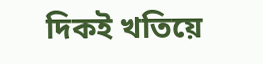দিকই খতিয়ে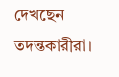দেখছেন তদন্তকারীরা।